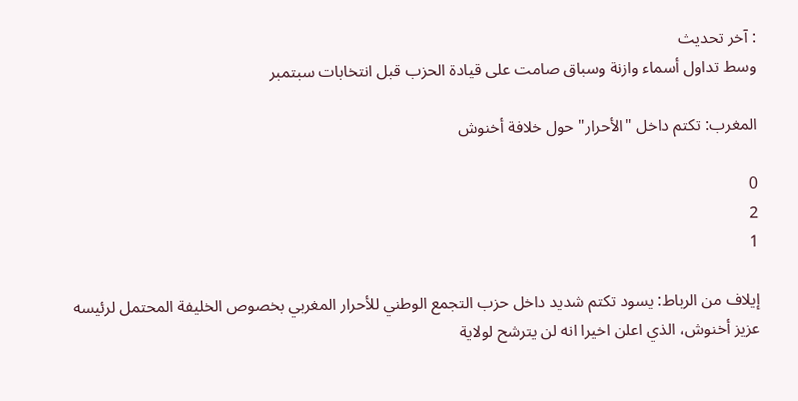: آخر تحديث
وسط تداول أسماء وازنة وسباق صامت على قيادة الحزب قبل انتخابات سبتمبر

المغرب: تكتم داخل "الأحرار" حول خلافة أخنوش

0
2
1

إيلاف من الرباط: يسود تكتم شديد داخل حزب التجمع الوطني للأحرار المغربي بخصوص الخليفة المحتمل لرئيسه عزيز أخنوش، الذي اعلن اخيرا انه لن يترشح لولاية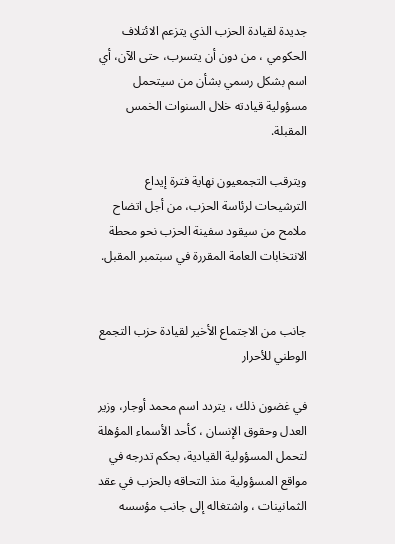جديدة لقيادة الحزب الذي يتزعم الائتلاف الحكومي ، من دون أن يتسرب، حتى الآن، أي اسم بشكل رسمي بشأن من سيتحمل مسؤولية قيادته خلال السنوات الخمس المقبلة.

ويترقب التجمعيون نهاية فترة إيداع الترشيحات لرئاسة الحزب، من أجل اتضاح ملامح من سيقود سفينة الحزب نحو محطة الانتخابات العامة المقررة في سبتمبر المقبل.


جانب من الاجتماع الأخير لقيادة حزب التجمع الوطني للأحرار

في غضون ذلك ، يتردد اسم محمد أوجار، وزير العدل وحقوق الإنسان ، كأحد الأسماء المؤهلة لتحمل المسؤولية القيادية، بحكم تدرجه في مواقع المسؤولية منذ التحاقه بالحزب في عقد الثمانينات ، واشتغاله إلى جانب مؤسسه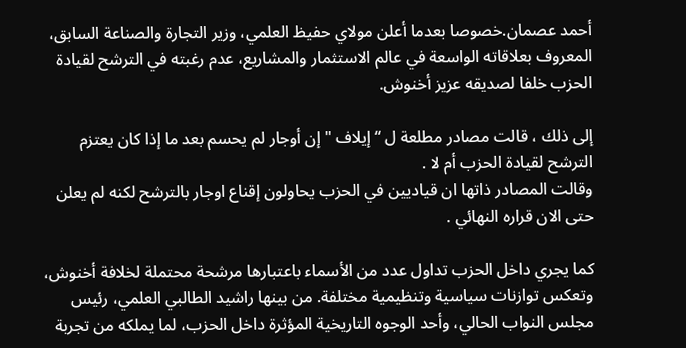أحمد عصمان.خصوصا بعدما أعلن مولاي حفيظ العلمي، وزير التجارة والصناعة السابق، المعروف بعلاقاته الواسعة في عالم الاستثمار والمشاريع، عدم رغبته في الترشح لقيادة الحزب خلفا لصديقه عزيز أخنوش.

إلى ذلك ، قالت مصادر مطلعة ل “ إيلاف " إن أوجار لم يحسم بعد ما إذا كان يعتزم الترشح لقيادة الحزب أم لا .
وقالت المصادر ذاتها ان قياديين في الحزب يحاولون إقناع اوجار بالترشح لكنه لم يعلن حتى الان قراره النهائي .

كما يجري داخل الحزب تداول عدد من الأسماء باعتبارها مرشحة محتملة لخلافة أخنوش، وتعكس توازنات سياسية وتنظيمية مختلفة. من بينها راشيد الطالبي العلمي، رئيس مجلس النواب الحالي، وأحد الوجوه التاريخية المؤثرة داخل الحزب، لما يملكه من تجربة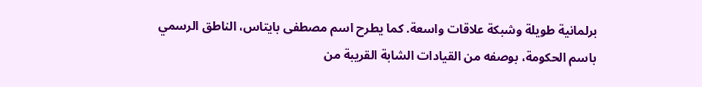برلمانية طويلة وشبكة علاقات واسعة. كما يطرح اسم مصطفى بايتاس، الناطق الرسمي باسم الحكومة، بوصفه من القيادات الشابة القريبة من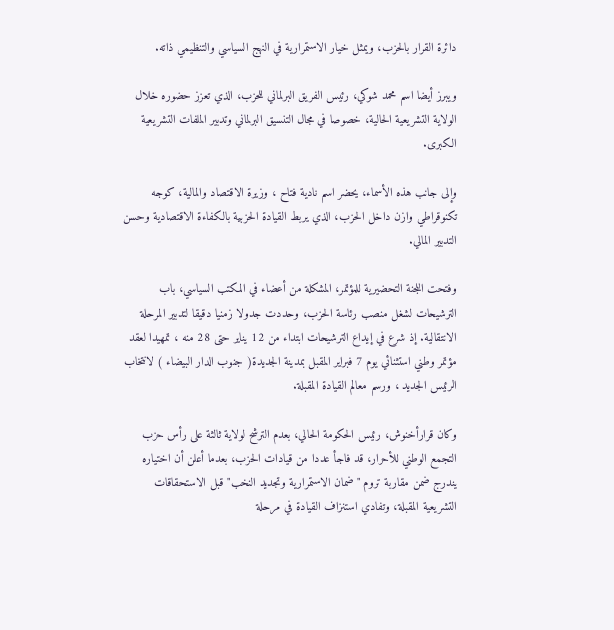دائرة القرار بالحزب، ويمثل خيار الاستمرارية في النهج السياسي والتنظيمي ذاته.

ويبرز أيضا اسم محمد شوكي، رئيس الفريق البرلماني للحزب، الذي تعزز حضوره خلال الولاية التشريعية الحالية، خصوصا في مجال التنسيق البرلماني وتدبير الملفات التشريعية الكبرى.

وإلى جانب هذه الأسماء، يحضر اسم نادية فتاح ، وزيرة الاقتصاد والمالية، كوجه تكنوقراطي وازن داخل الحزب، الذي يربط القيادة الحزبية بالكفاءة الاقتصادية وحسن التدبير المالي.

وفتحت اللجنة التحضيرية للمؤتمر، المشكلة من أعضاء في المكتب السياسي، باب الترشيحات لشغل منصب رئاسة الحزب، وحددت جدولا زمنيا دقيقا لتدبير المرحلة الانتقالية. إذ شرع في إيداع الترشيحات ابتداء من 12 يناير حتى 28 منه ، تمهيدا لعقد مؤتمر وطني استثنائي يوم 7 فبراير المقبل بمدينة الجديدة( جنوب الدار البيضاء ) لانتخاب الرئيس الجديد ، ورسم معالم القيادة المقبلة.

وكان قرارأخنوش، رئيس الحكومة الحالي، بعدم الترشح لولاية ثالثة على رأس حزب التجمع الوطني للأحرار، قد فاجأ عددا من قيادات الحزب، بعدما أعلن أن اختياره يندرج ضمن مقاربة تروم "ضمان الاستمرارية وتجديد النخب" قبل الاستحقاقات التشريعية المقبلة، وتفادي استنزاف القيادة في مرحلة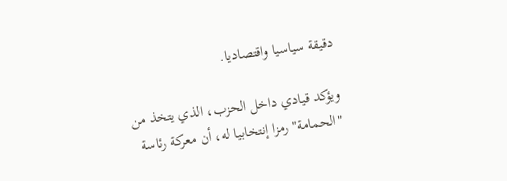دقيقة سياسيا واقتصاديا.

ويؤكد قيادي داخل الحزب، الذي يتخذ من "الحمامة" رمزا إنتخابيا له، أن معركة رئاسة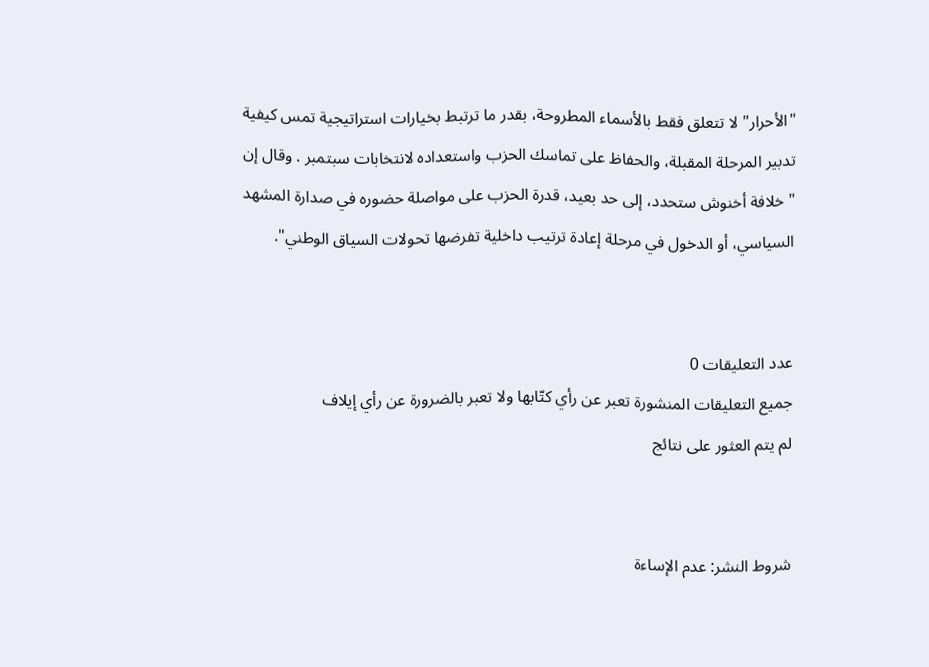"الأحرار" لا تتعلق فقط بالأسماء المطروحة، بقدر ما ترتبط بخيارات استراتيجية تمس كيفية تدبير المرحلة المقبلة، والحفاظ على تماسك الحزب واستعداده لانتخابات سبتمبر . وقال إن "خلافة أخنوش ستحدد، إلى حد بعيد، قدرة الحزب على مواصلة حضوره في صدارة المشهد السياسي، أو الدخول في مرحلة إعادة ترتيب داخلية تفرضها تحولات السياق الوطني".


عدد التعليقات 0
جميع التعليقات المنشورة تعبر عن رأي كتّابها ولا تعبر بالضرورة عن رأي إيلاف
لم يتم العثور على نتائج


شروط النشر: عدم الإساءة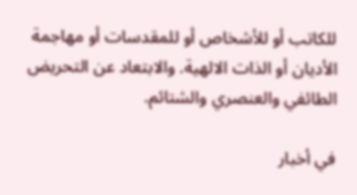للكاتب أو للأشخاص أو للمقدسات أو مهاجمة الأديان أو الذات الالهية. والابتعاد عن التحريض الطائفي والعنصري والشتائم.

في أخبار